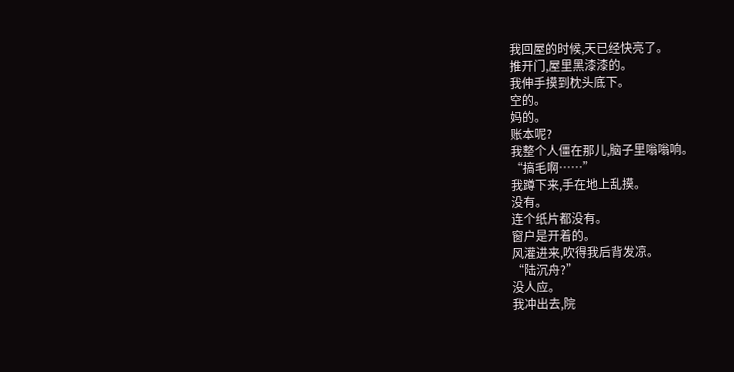我回屋的时候,天已经快亮了。
推开门,屋里黑漆漆的。
我伸手摸到枕头底下。
空的。
妈的。
账本呢?
我整个人僵在那儿,脑子里嗡嗡响。
“搞毛啊……”
我蹲下来,手在地上乱摸。
没有。
连个纸片都没有。
窗户是开着的。
风灌进来,吹得我后背发凉。
“陆沉舟?”
没人应。
我冲出去,院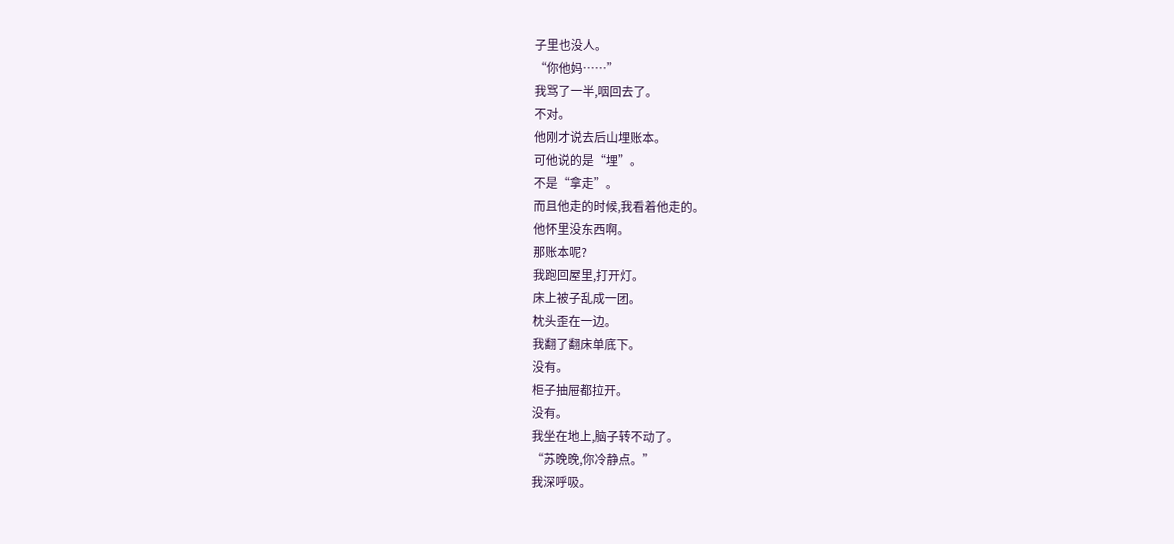子里也没人。
“你他妈……”
我骂了一半,咽回去了。
不对。
他刚才说去后山埋账本。
可他说的是“埋”。
不是“拿走”。
而且他走的时候,我看着他走的。
他怀里没东西啊。
那账本呢?
我跑回屋里,打开灯。
床上被子乱成一团。
枕头歪在一边。
我翻了翻床单底下。
没有。
柜子抽屉都拉开。
没有。
我坐在地上,脑子转不动了。
“苏晚晚,你冷静点。”
我深呼吸。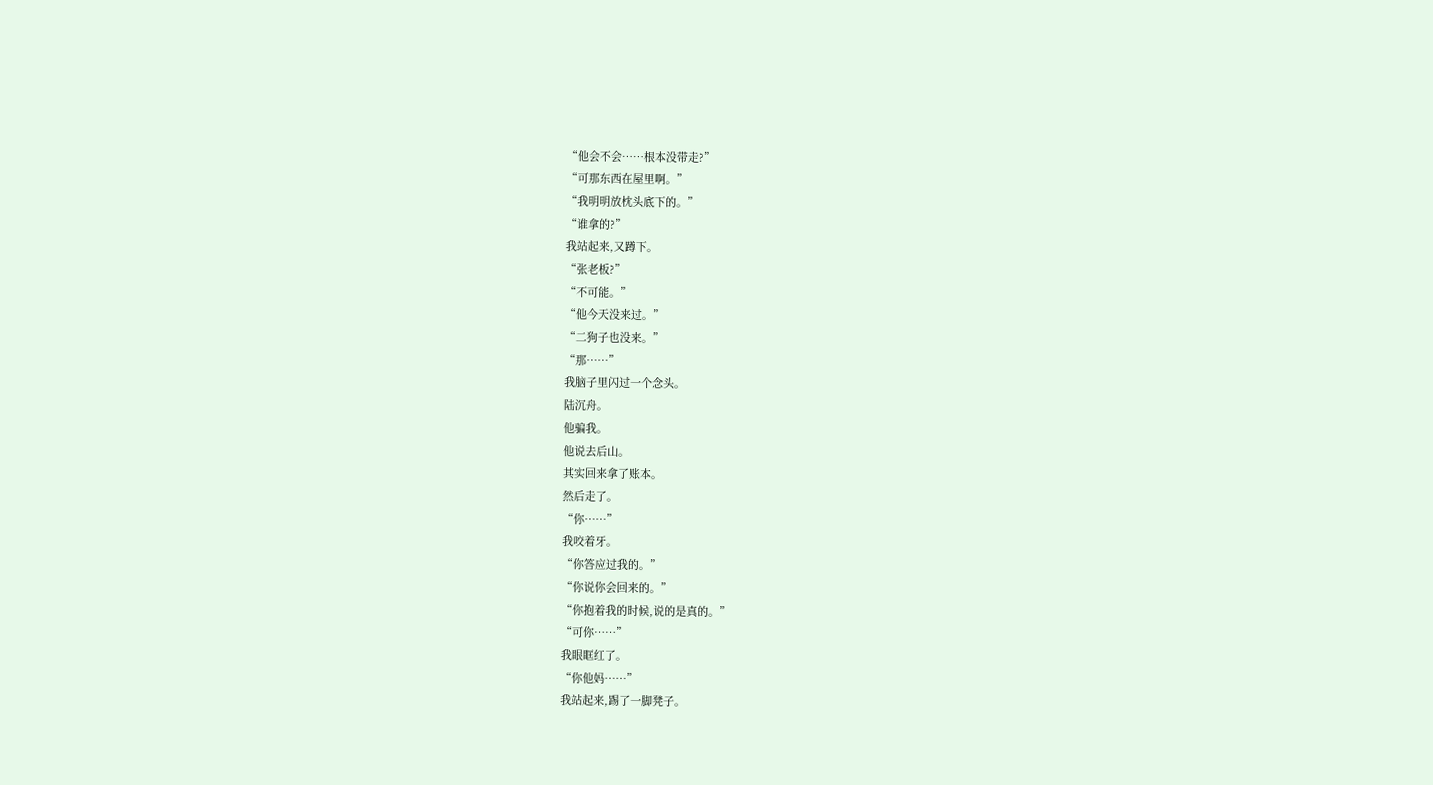“他会不会……根本没带走?”
“可那东西在屋里啊。”
“我明明放枕头底下的。”
“谁拿的?”
我站起来,又蹲下。
“张老板?”
“不可能。”
“他今天没来过。”
“二狗子也没来。”
“那……”
我脑子里闪过一个念头。
陆沉舟。
他骗我。
他说去后山。
其实回来拿了账本。
然后走了。
“你……”
我咬着牙。
“你答应过我的。”
“你说你会回来的。”
“你抱着我的时候,说的是真的。”
“可你……”
我眼眶红了。
“你他妈……”
我站起来,踢了一脚凳子。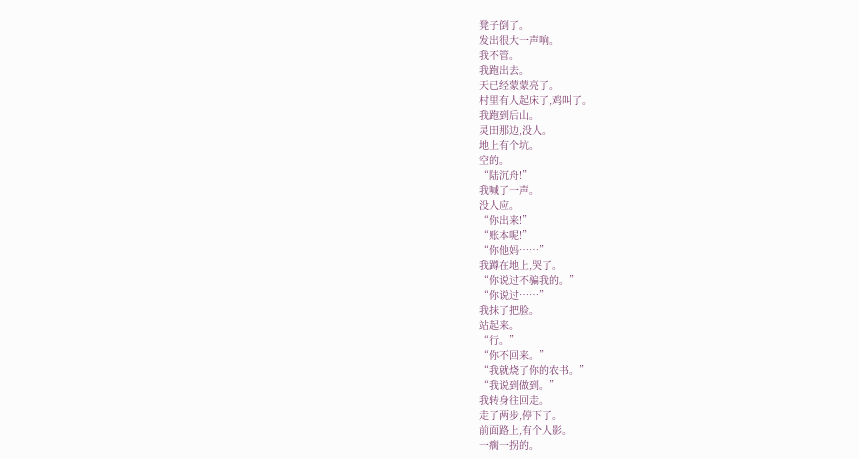凳子倒了。
发出很大一声响。
我不管。
我跑出去。
天已经蒙蒙亮了。
村里有人起床了,鸡叫了。
我跑到后山。
灵田那边,没人。
地上有个坑。
空的。
“陆沉舟!”
我喊了一声。
没人应。
“你出来!”
“账本呢!”
“你他妈……”
我蹲在地上,哭了。
“你说过不骗我的。”
“你说过……”
我抹了把脸。
站起来。
“行。”
“你不回来。”
“我就烧了你的农书。”
“我说到做到。”
我转身往回走。
走了两步,停下了。
前面路上,有个人影。
一瘸一拐的。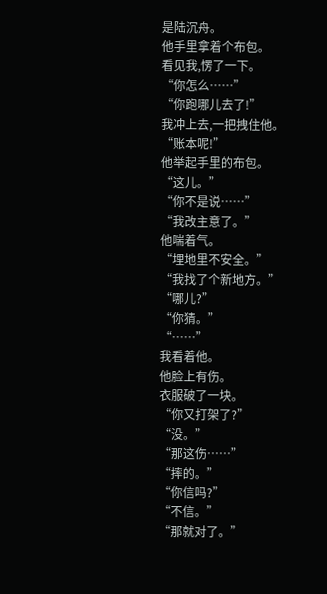是陆沉舟。
他手里拿着个布包。
看见我,愣了一下。
“你怎么……”
“你跑哪儿去了!”
我冲上去,一把拽住他。
“账本呢!”
他举起手里的布包。
“这儿。”
“你不是说……”
“我改主意了。”
他喘着气。
“埋地里不安全。”
“我找了个新地方。”
“哪儿?”
“你猜。”
“……”
我看着他。
他脸上有伤。
衣服破了一块。
“你又打架了?”
“没。”
“那这伤……”
“摔的。”
“你信吗?”
“不信。”
“那就对了。”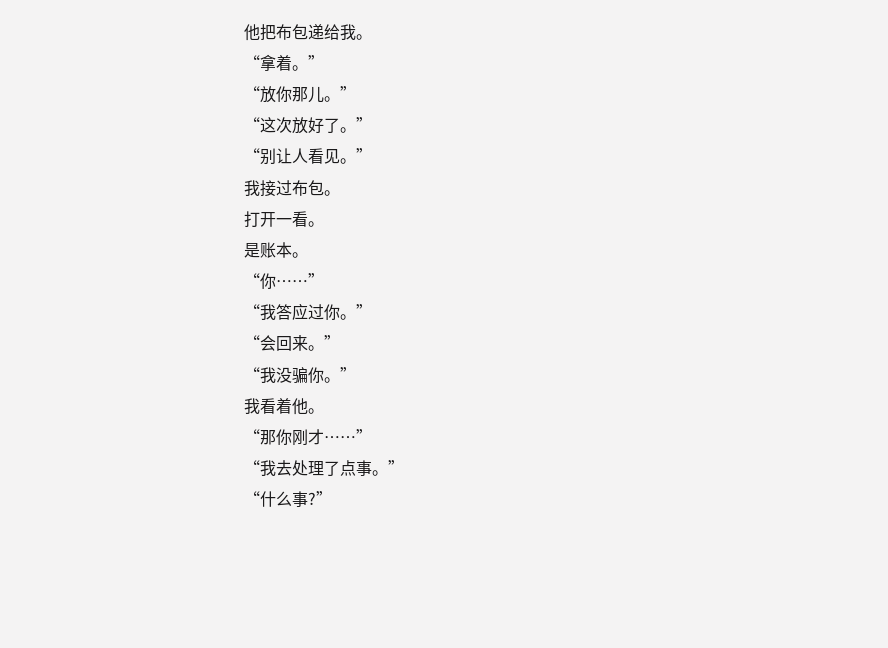他把布包递给我。
“拿着。”
“放你那儿。”
“这次放好了。”
“别让人看见。”
我接过布包。
打开一看。
是账本。
“你……”
“我答应过你。”
“会回来。”
“我没骗你。”
我看着他。
“那你刚才……”
“我去处理了点事。”
“什么事?”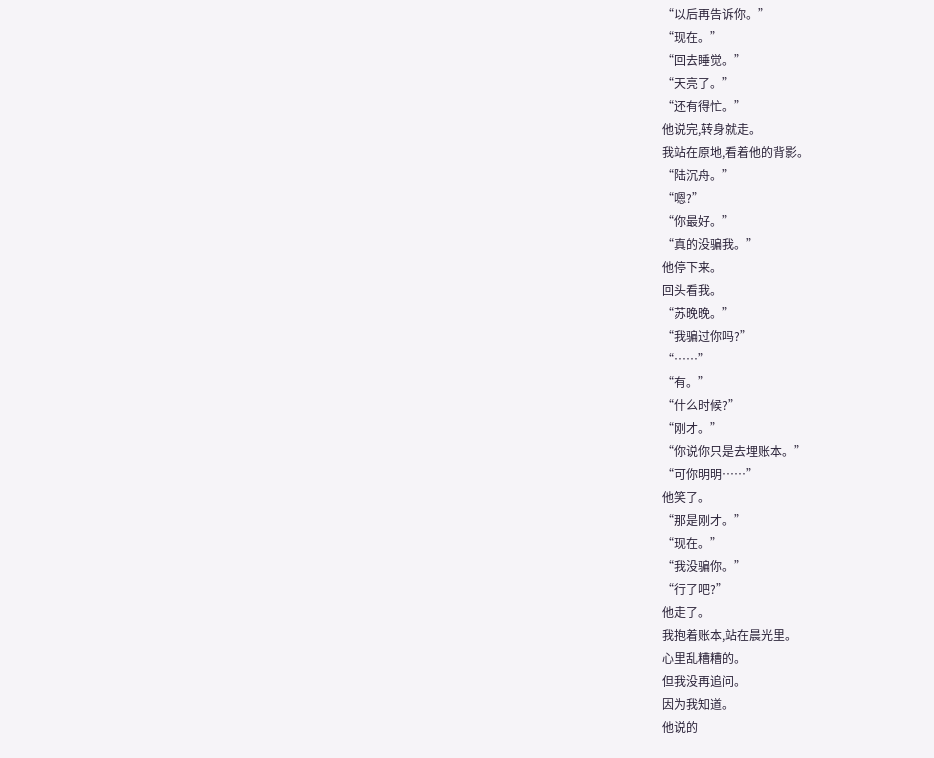“以后再告诉你。”
“现在。”
“回去睡觉。”
“天亮了。”
“还有得忙。”
他说完,转身就走。
我站在原地,看着他的背影。
“陆沉舟。”
“嗯?”
“你最好。”
“真的没骗我。”
他停下来。
回头看我。
“苏晚晚。”
“我骗过你吗?”
“……”
“有。”
“什么时候?”
“刚才。”
“你说你只是去埋账本。”
“可你明明……”
他笑了。
“那是刚才。”
“现在。”
“我没骗你。”
“行了吧?”
他走了。
我抱着账本,站在晨光里。
心里乱糟糟的。
但我没再追问。
因为我知道。
他说的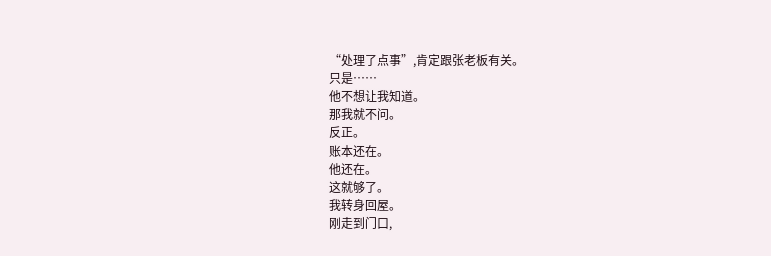“处理了点事”,肯定跟张老板有关。
只是……
他不想让我知道。
那我就不问。
反正。
账本还在。
他还在。
这就够了。
我转身回屋。
刚走到门口,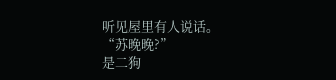听见屋里有人说话。
“苏晚晚?”
是二狗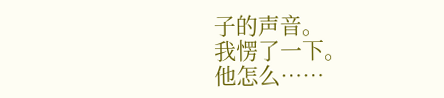子的声音。
我愣了一下。
他怎么……